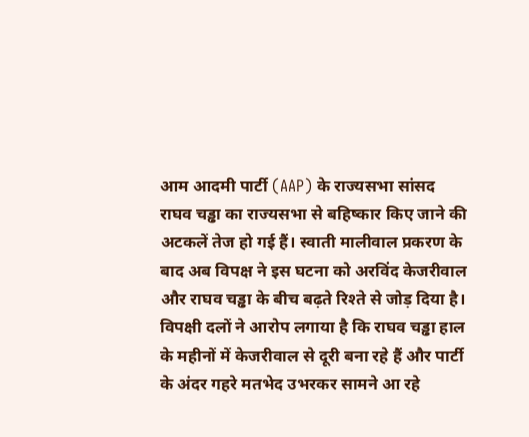आम आदमी पार्टी (AAP) के राज्यसभा सांसद राघव चड्ढा का राज्यसभा से बहिष्कार किए जाने की अटकलें तेज हो गई हैं। स्वाती मालीवाल प्रकरण के बाद अब विपक्ष ने इस घटना को अरविंद केजरीवाल और राघव चड्ढा के बीच बढ़ते रिश्ते से जोड़ दिया है।
विपक्षी दलों ने आरोप लगाया है कि राघव चड्ढा हाल के महीनों में केजरीवाल से दूरी बना रहे हैं और पार्टी के अंदर गहरे मतभेद उभरकर सामने आ रहे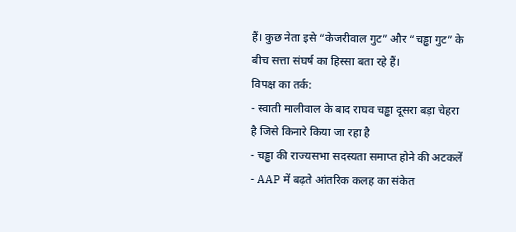हैं। कुछ नेता इसे “केजरीवाल गुट” और “चड्ढा गुट” के बीच सत्ता संघर्ष का हिस्सा बता रहे हैं।
विपक्ष का तर्क:
- स्वाती मालीवाल के बाद राघव चड्ढा दूसरा बड़ा चेहरा है जिसे किनारे किया जा रहा है
- चड्ढा की राज्यसभा सदस्यता समाप्त होने की अटकलें
- AAP में बढ़ते आंतरिक कलह का संकेत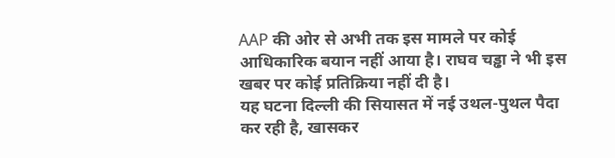AAP की ओर से अभी तक इस मामले पर कोई आधिकारिक बयान नहीं आया है। राघव चड्ढा ने भी इस खबर पर कोई प्रतिक्रिया नहीं दी है।
यह घटना दिल्ली की सियासत में नई उथल-पुथल पैदा कर रही है, खासकर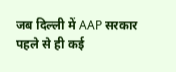जब दिल्ली में AAP सरकार पहले से ही कई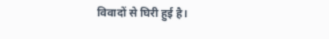विवादों से घिरी हुई है।